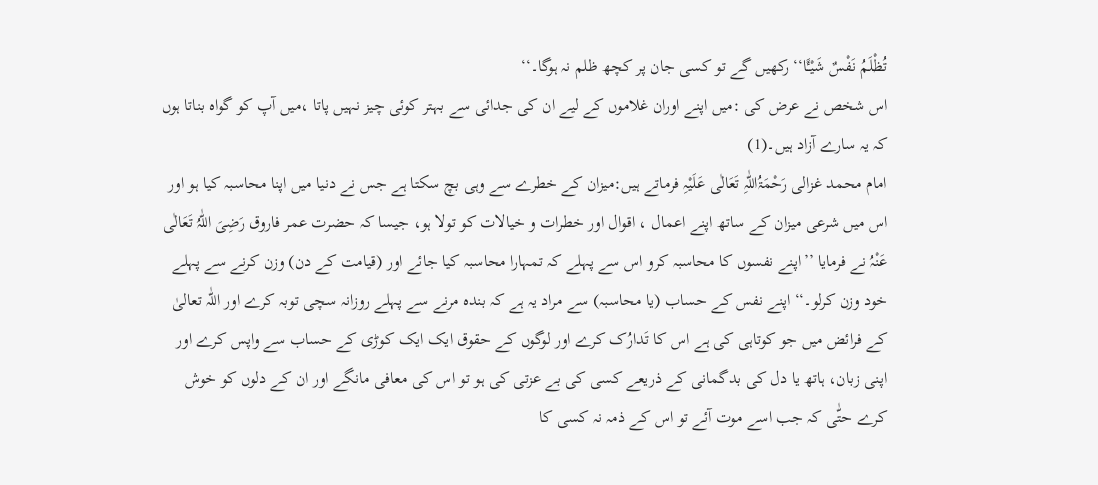تُظْلَمُ نَفْسٌ شَیْـًٔا‘‘ رکھیں گے تو کسی جان پر کچھ ظلم نہ ہوگا۔‘‘
اس شخص نے عرض کی :میں اپنے اوران غلاموں کے لیے ان کی جدائی سے بہتر کوئی چیز نہیں پاتا ،میں آپ کو گواہ بناتا ہوں کہ یہ سارے آزاد ہیں۔(1)
امام محمد غزالی رَحْمَۃُاللّٰہِ تَعَالٰی عَلَیْہِ فرماتے ہیں:میزان کے خطرے سے وہی بچ سکتا ہے جس نے دنیا میں اپنا محاسبہ کیا ہو اور اس میں شرعی میزان کے ساتھ اپنے اعمال ، اقوال اور خطرات و خیالات کو تولا ہو، جیسا کہ حضرت عمر فاروق رَضِیَ اللّٰہُ تَعَالٰی عَنْہُ نے فرمایا ’’اپنے نفسوں کا محاسبہ کرو اس سے پہلے کہ تمہارا محاسبہ کیا جائے اور (قیامت کے دن) وزن کرنے سے پہلے خود وزن کرلو۔‘‘ اپنے نفس کے حساب (یا محاسبہ) سے مراد یہ ہے کہ بندہ مرنے سے پہلے روزانہ سچی توبہ کرے اور اللّٰہ تعالیٰ کے فرائض میں جو کوتاہی کی ہے اس کا تَدارُک کرے اور لوگوں کے حقوق ایک ایک کوڑی کے حساب سے واپس کرے اور اپنی زبان، ہاتھ یا دل کی بدگمانی کے ذریعے کسی کی بے عزتی کی ہو تو اس کی معافی مانگے اور ان کے دلوں کو خوش کرے حتّٰی کہ جب اسے موت آئے تو اس کے ذمہ نہ کسی کا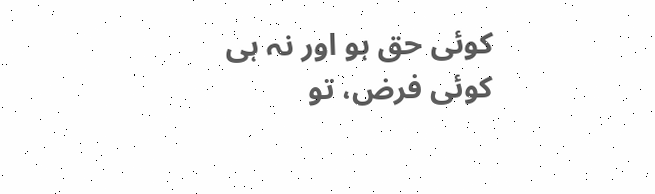کوئی حق ہو اور نہ ہی کوئی فرض، تو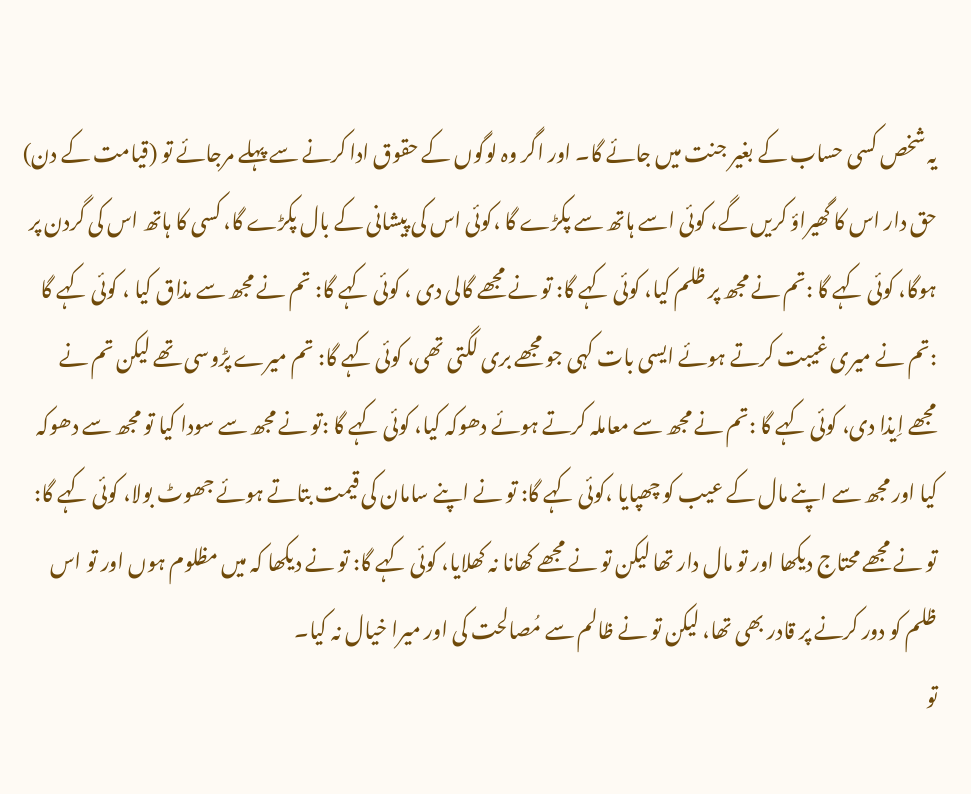یہ شخص کسی حساب کے بغیر جنت میں جائے گا۔ اور اگر وہ لوگوں کے حقوق ادا کرنے سے پہلے مرجائے تو (قیامت کے دن) حق دار اس کا گھیراؤ کریں گے، کوئی اسے ہاتھ سے پکڑے گا ،کوئی اس کی پیشانی کے بال پکڑے گا، کسی کا ہاتھ اس کی گردن پر ہوگا، کوئی کہے گا :تم نے مجھ پر ظلم کیا، کوئی کہے گا: تو نے مجھے گالی دی ، کوئی کہے گا: تم نے مجھ سے مذاق کیا ، کوئی کہے گا :تم نے میری غیبت کرتے ہوئے ایسی بات کہی جو مجھے بری لگتی تھی، کوئی کہے گا: تم میرے پڑوسی تھے لیکن تم نے مجھے اِیذا دی، کوئی کہے گا :تم نے مجھ سے معاملہ کرتے ہوئے دھوکہ کیا، کوئی کہے گا :تو نے مجھ سے سودا کیا تو مجھ سے دھوکہ کیا اور مجھ سے اپنے مال کے عیب کو چھپایا ،کوئی کہے گا: تو نے اپنے سامان کی قیمت بتاتے ہوئے جھوٹ بولا، کوئی کہے گا: تو نے مجھے محتاج دیکھا اور تو مال دار تھا لیکن تو نے مجھے کھانا نہ کھلایا، کوئی کہے گا: تو نے دیکھا کہ میں مظلوم ہوں اور تو اس ظلم کو دور کرنے پر قادر بھی تھا، لیکن تو نے ظالم سے مُصالحت کی اور میرا خیال نہ کیا۔
تو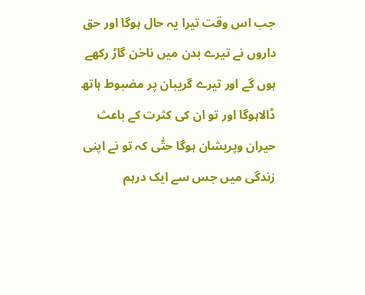جب اس وقت تیرا یہ حال ہوگا اور حق داروں نے تیرے بدن میں ناخن گاڑ رکھے ہوں گے اور تیرے گریبان پر مضبوط ہاتھ ڈالاہوگا اور تو ان کی کثرت کے باعث حیران وپریشان ہوگا حتّٰی کہ تو نے اپنی زندگی میں جس سے ایک درہم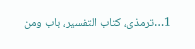1…ترمذی، کتاب التفسیر، باب ومن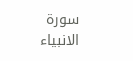سورۃ الانبیاء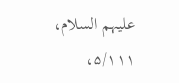علیہم السلام، ۵/۱۱۱،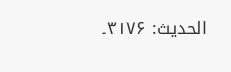الحدیث: ۳۱۷۶۔